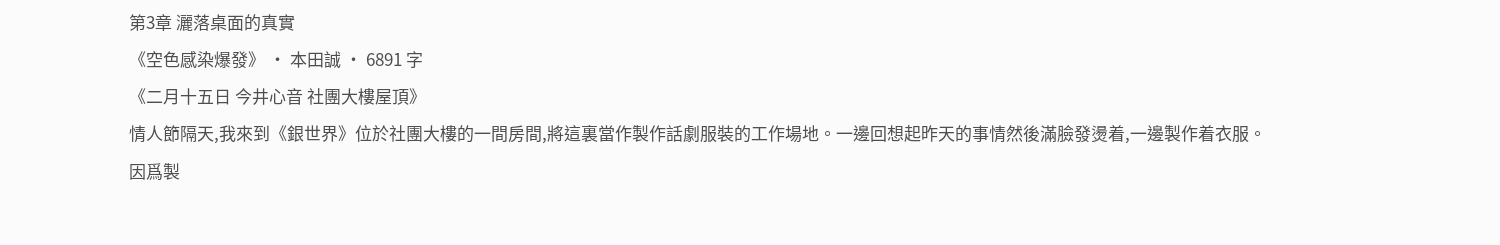第3章 灑落桌面的真實
《空色感染爆發》 · 本田誠 · 6891 字
《二月十五日 今井心音 社團大樓屋頂》
情人節隔天,我來到《銀世界》位於社團大樓的一間房間,將這裏當作製作話劇服裝的工作場地。一邊回想起昨天的事情然後滿臉發燙着,一邊製作着衣服。
因爲製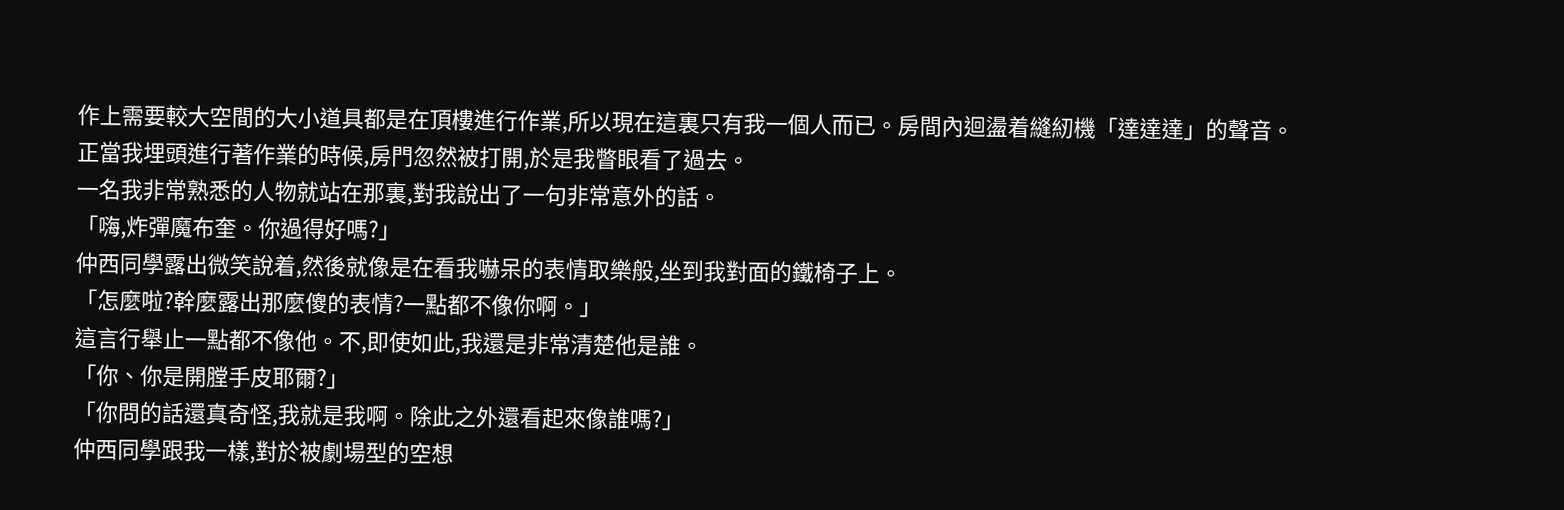作上需要較大空間的大小道具都是在頂樓進行作業,所以現在這裏只有我一個人而已。房間內迴盪着縫紉機「達達達」的聲音。
正當我埋頭進行著作業的時候,房門忽然被打開,於是我瞥眼看了過去。
一名我非常熟悉的人物就站在那裏,對我說出了一句非常意外的話。
「嗨,炸彈魔布奎。你過得好嗎?」
仲西同學露出微笑說着,然後就像是在看我嚇呆的表情取樂般,坐到我對面的鐵椅子上。
「怎麼啦?幹麼露出那麼傻的表情?一點都不像你啊。」
這言行舉止一點都不像他。不,即使如此,我還是非常清楚他是誰。
「你、你是開膛手皮耶爾?」
「你問的話還真奇怪,我就是我啊。除此之外還看起來像誰嗎?」
仲西同學跟我一樣,對於被劇場型的空想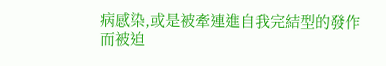病感染,或是被牽連進自我完結型的發作而被迫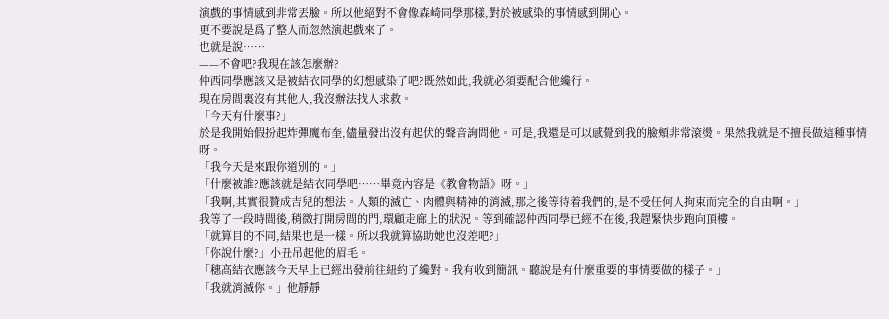演戲的事情感到非常丟臉。所以他絕對不會像森崎同學那樣,對於被感染的事情感到開心。
更不要說是爲了整人而忽然演起戲來了。
也就是說……
——不會吧?我現在該怎麼辦?
仲西同學應該又是被結衣同學的幻想感染了吧?既然如此,我就必須要配合他纔行。
現在房間裏沒有其他人,我沒辦法找人求救。
「今天有什麼事?」
於是我開始假扮起炸彈魔布奎,儘量發出沒有起伏的聲音詢問他。可是,我還是可以感覺到我的臉頰非常滾燙。果然我就是不擅長做這種事情呀。
「我今天是來跟你道別的。」
「什麼被誰?應該就是結衣同學吧……畢竟內容是《教會物語》呀。」
「我啊,其實很贊成吉兒的想法。人類的滅亡、肉體與精神的消滅,那之後等待着我們的,是不受任何人拘束而完全的自由啊。」
我等了一段時間後,稍微打開房間的門,環顧走廊上的狀況。等到確認仲西同學已經不在後,我趕緊快步跑向頂樓。
「就算目的不同,結果也是一樣。所以我就算協助她也沒差吧?」
「你說什麼?」小丑吊起他的眉毛。
「穗高結衣應該今天早上已經出發前往紐約了纔對。我有收到簡訊。聽說是有什麼重要的事情要做的樣子。」
「我就消滅你。」他靜靜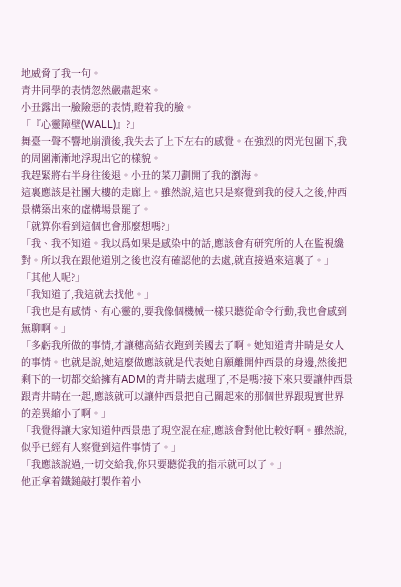地威脅了我一句。
青井同學的表情忽然嚴肅起來。
小丑露出一臉險惡的表情,瞪着我的臉。
「『心靈障壁(WALL)』?」
舞臺一聲不響地崩潰後,我失去了上下左右的感覺。在強烈的閃光包圍下,我的周圍漸漸地浮現出它的樣貌。
我趕緊將右半身往後退。小丑的菜刀劃開了我的瀏海。
這裏應該是社團大樓的走廊上。雖然說,這也只是察覺到我的侵入之後,仲西景構築出來的虛構場景罷了。
「就算你看到這個也會那麼想嗎?」
「我、我不知道。我以爲如果是感染中的話,應該會有研究所的人在監視纔對。所以我在跟他道別之後也沒有確認他的去處,就直接過來這裏了。」
「其他人呢?」
「我知道了,我這就去找他。」
「我也是有感情、有心靈的,要我像個機械一樣只聽從命令行動,我也會感到無聊啊。」
「多虧我所做的事情,才讓穗高結衣跑到美國去了啊。她知道青井晴是女人的事情。也就是說,她這麼做應該就是代表她自願離開仲西景的身邊,然後把剩下的一切都交給擁有ADM的青井晴去處理了,不是嗎?接下來只要讓仲西景跟青井晴在一起,應該就可以讓仲西景把自己關起來的那個世界跟現實世界的差異縮小了啊。」
「我覺得讓大家知道仲西景患了現空混在症,應該會對他比較好啊。雖然說,似乎已經有人察覺到這件事情了。」
「我應該說過,一切交給我,你只要聽從我的指示就可以了。」
他正拿着鐵鎚敲打製作着小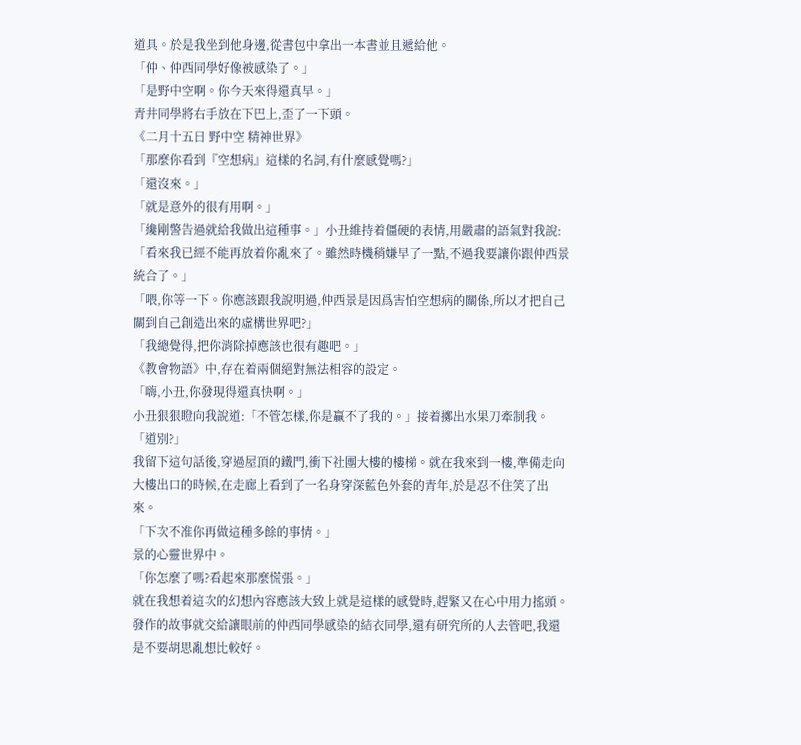道具。於是我坐到他身邊,從書包中拿出一本書並且遞給他。
「仲、仲西同學好像被感染了。」
「是野中空啊。你今天來得還真早。」
青井同學將右手放在下巴上,歪了一下頭。
《二月十五日 野中空 精神世界》
「那麼你看到『空想病』這樣的名詞,有什麼感覺嗎?」
「還沒來。」
「就是意外的很有用啊。」
「纔剛警告過就給我做出這種事。」小丑維持着僵硬的表情,用嚴肅的語氣對我說:「看來我已經不能再放着你亂來了。雖然時機稍嫌早了一點,不過我要讓你跟仲西景統合了。」
「喂,你等一下。你應該跟我說明過,仲西景是因爲害怕空想病的關係,所以才把自己關到自己創造出來的虛構世界吧?」
「我總覺得,把你消除掉應該也很有趣吧。」
《教會物語》中,存在着兩個絕對無法相容的設定。
「嗨,小丑,你發現得還真快啊。」
小丑狠狠瞪向我說道:「不管怎樣,你是贏不了我的。」接着擲出水果刀牽制我。
「道別?」
我留下這句話後,穿過屋頂的鐵門,衝下社團大樓的樓梯。就在我來到一樓,準備走向大樓出口的時候,在走廊上看到了一名身穿深藍色外套的青年,於是忍不住笑了出來。
「下次不准你再做這種多餘的事情。」
景的心靈世界中。
「你怎麼了嗎?看起來那麼慌張。」
就在我想着這次的幻想內容應該大致上就是這樣的感覺時,趕緊又在心中用力搖頭。發作的故事就交給讓眼前的仲西同學感染的結衣同學,還有研究所的人去管吧,我還是不要胡思亂想比較好。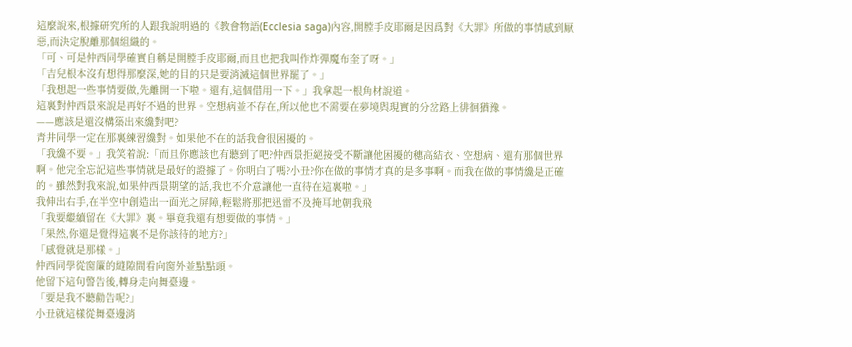這麼說來,根據研究所的人跟我說明過的《教會物語(Ecclesia saga)內容,開膛手皮耶爾是因爲對《大罪》所做的事情感到厭惡,而決定脫離那個組織的。
「可、可是仲西同學確實自稱是開膛手皮耶爾,而且也把我叫作炸彈魔布奎了呀。」
「吉兒根本沒有想得那麼深,她的目的只是要消滅這個世界罷了。」
「我想起一些事情要做,先離開一下啦。還有,這個借用一下。」我拿起一根角材說道。
這裏對仲西景來說是再好不過的世界。空想病並不存在,所以他也不需要在夢境與現實的分岔路上徘徊猶豫。
——應該是還沒構築出來纔對吧?
青井同學一定在那裏練習纔對。如果他不在的話我會很困擾的。
「我纔不要。」我笑着說:「而且你應該也有聽到了吧?仲西景拒絕接受不斷讓他困擾的穗高結衣、空想病、還有那個世界啊。他完全忘記這些事情就是最好的證據了。你明白了嗎?小丑?你在做的事情才真的是多事啊。而我在做的事情纔是正確的。雖然對我來說,如果仲西景期望的話,我也不介意讓他一直待在這裏啦。」
我伸出右手,在半空中創造出一面光之屏障,輕鬆將那把迅雷不及掩耳地朝我飛
「我要繼續留在《大罪》裏。畢竟我還有想要做的事情。」
「果然,你還是覺得這裏不是你該待的地方?」
「感覺就是那樣。」
仲西同學從窗簾的縫隙間看向窗外並點點頭。
他留下這句警告後,轉身走向舞臺邊。
「要是我不聽勸告呢?」
小丑就這樣從舞臺邊消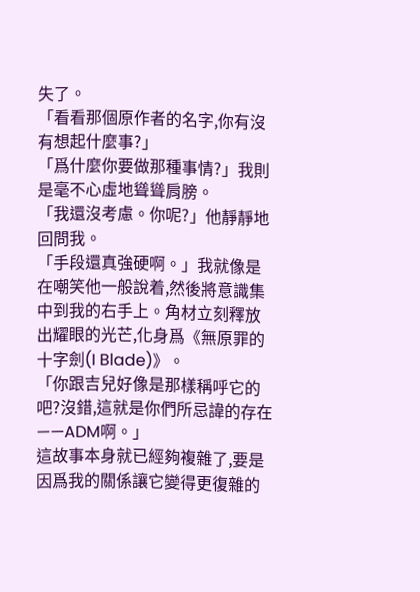失了。
「看看那個原作者的名字,你有沒有想起什麼事?」
「爲什麼你要做那種事情?」我則是毫不心虛地聳聳肩膀。
「我還沒考慮。你呢?」他靜靜地回問我。
「手段還真強硬啊。」我就像是在嘲笑他一般說着,然後將意識集中到我的右手上。角材立刻釋放出耀眼的光芒,化身爲《無原罪的十字劍(I Blade)》。
「你跟吉兒好像是那樣稱呼它的吧?沒錯,這就是你們所忌諱的存在——ADM啊。」
這故事本身就已經夠複雜了,要是因爲我的關係讓它變得更復雜的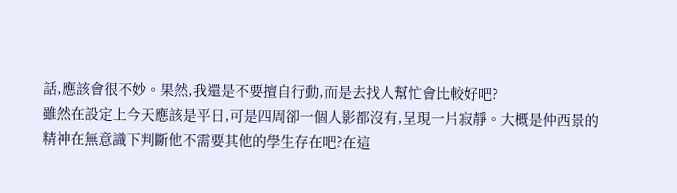話,應該會很不妙。果然,我還是不要擅自行動,而是去找人幫忙會比較好吧?
雖然在設定上今天應該是平日,可是四周卻一個人影都沒有,呈現一片寂靜。大概是仲西景的精神在無意識下判斷他不需要其他的學生存在吧?在這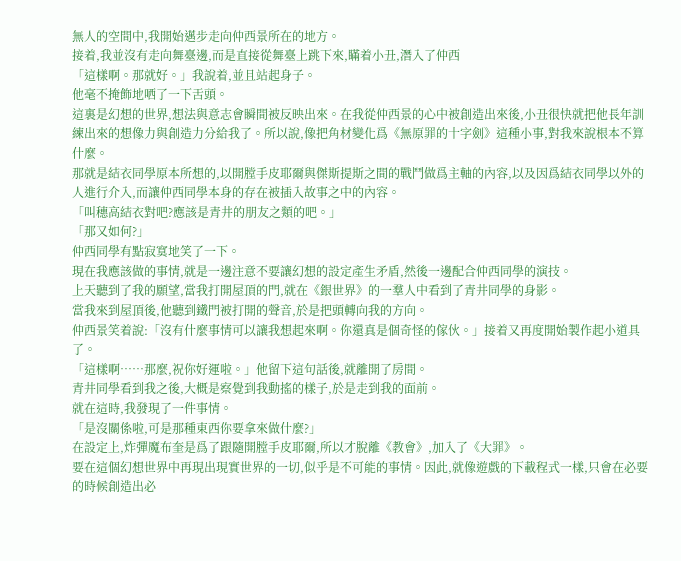無人的空間中,我開始邁步走向仲西景所在的地方。
接着,我並沒有走向舞臺邊,而是直接從舞臺上跳下來,瞞着小丑,潛入了仲西
「這樣啊。那就好。」我說着,並且站起身子。
他毫不掩飾地哂了一下舌頭。
這裏是幻想的世界,想法與意志會瞬間被反映出來。在我從仲西景的心中被創造出來後,小丑很快就把他長年訓練出來的想像力與創造力分給我了。所以說,像把角材變化爲《無原罪的十字劍》這種小事,對我來說根本不算什麼。
那就是結衣同學原本所想的,以開膛手皮耶爾與傑斯提斯之間的戰鬥做爲主軸的內容,以及因爲結衣同學以外的人進行介入,而讓仲西同學本身的存在被插入故事之中的內容。
「叫穗高結衣對吧?應該是青井的朋友之類的吧。」
「那又如何?」
仲西同學有點寂寞地笑了一下。
現在我應該做的事情,就是一邊注意不要讓幻想的設定產生矛盾,然後一邊配合仲西同學的演技。
上天聽到了我的願望,當我打開屋頂的門,就在《銀世界》的一羣人中看到了青井同學的身影。
當我來到屋頂後,他聽到鐵門被打開的聲音,於是把頭轉向我的方向。
仲西景笑着說:「沒有什麼事情可以讓我想起來啊。你還真是個奇怪的傢伙。」接着又再度開始製作起小道具了。
「這樣啊……那麼,祝你好運啦。」他留下這句話後,就離開了房間。
青井同學看到我之後,大概是察覺到我動搖的樣子,於是走到我的面前。
就在這時,我發現了一件事情。
「是沒關係啦,可是那種東西你要拿來做什麼?」
在設定上,炸彈魔布奎是爲了跟隨開膛手皮耶爾,所以才脫離《教會》,加入了《大罪》。
要在這個幻想世界中再現出現實世界的一切,似乎是不可能的事情。因此,就像遊戲的下載程式一樣,只會在必要的時候創造出必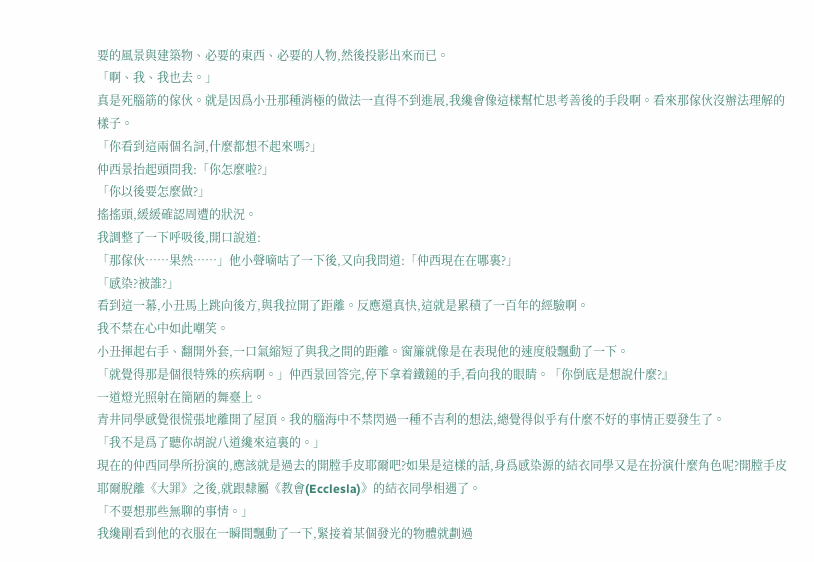要的風景與建築物、必要的東西、必要的人物,然後投影出來而已。
「啊、我、我也去。」
真是死腦筋的傢伙。就是因爲小丑那種消極的做法一直得不到進展,我纔會像這樣幫忙思考善後的手段啊。看來那傢伙沒辦法理解的樣子。
「你看到這兩個名詞,什麼都想不起來嗎?」
仲西景抬起頭問我:「你怎麼啦?」
「你以後要怎麼做?」
搖搖頭,緩緩確認周遭的狀況。
我調整了一下呼吸後,開口說道:
「那傢伙……果然……」他小聲嘀咕了一下後,又向我問道:「仲西現在在哪裏?」
「感染?被誰?」
看到這一幕,小丑馬上跳向後方,與我拉開了距離。反應還真快,這就是累積了一百年的經驗啊。
我不禁在心中如此嘲笑。
小丑揮起右手、翻開外套,一口氣縮短了與我之間的距離。窗簾就像是在表現他的速度般飄動了一下。
「就覺得那是個很特殊的疾病啊。」仲西景回答完,停下拿着鐵鎚的手,看向我的眼睛。「你倒底是想說什麼?』
一道燈光照射在簡陋的舞臺上。
青井同學感覺很慌張地離開了屋頂。我的腦海中不禁閃過一種不吉利的想法,總覺得似乎有什麼不好的事情正要發生了。
「我不是爲了聽你胡說八道纔來這裏的。」
現在的仲西同學所扮演的,應該就是過去的開膛手皮耶爾吧?如果是這樣的話,身爲感染源的結衣同學又是在扮演什麼角色呢?開膛手皮耶爾脫離《大罪》之後,就跟隸屬《教會(Ecclesla)》的結衣同學相遇了。
「不要想那些無聊的事情。」
我纔剛看到他的衣服在一瞬間飄動了一下,緊接着某個發光的物體就劃過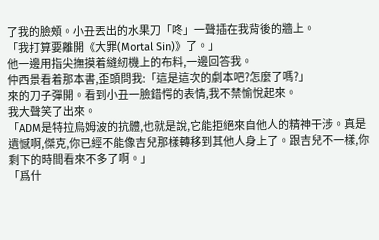了我的臉頰。小丑丟出的水果刀「咚」一聲插在我背後的牆上。
「我打算要離開《大罪(Mortal Sin)》了。」
他一邊用指尖撫摸着縫紉機上的布料,一邊回答我。
仲西景看着那本書,歪頭問我:「這是這次的劇本吧?怎麼了嗎?」
來的刀子彈開。看到小丑一臉錯愕的表情,我不禁愉悅起來。
我大聲笑了出來。
「ADM是特拉烏姆波的抗體,也就是說,它能拒絕來自他人的精神干涉。真是遺憾啊,傑克,你已經不能像吉兒那樣轉移到其他人身上了。跟吉兒不一樣,你剩下的時間看來不多了啊。」
「爲什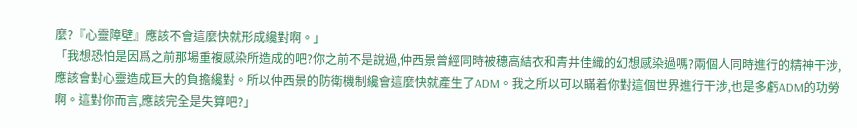麼?『心靈障壁』應該不會這麼快就形成纔對啊。」
「我想恐怕是因爲之前那場重複感染所造成的吧?你之前不是說過,仲西景曾經同時被穗高結衣和青井佳織的幻想感染過嗎?兩個人同時進行的精神干涉,應該會對心靈造成巨大的負擔纔對。所以仲西景的防衛機制纔會這麼快就產生了ADM。我之所以可以瞞着你對這個世界進行干涉,也是多虧ADM的功勞啊。這對你而言,應該完全是失算吧?」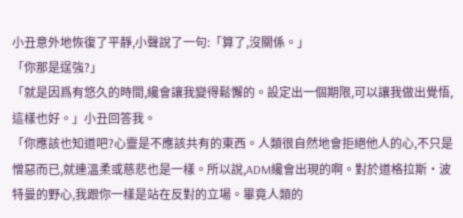小丑意外地恢復了平靜,小聲說了一句:「算了,沒關係。」
「你那是逞強?」
「就是因爲有悠久的時間,纔會讓我變得鬆懈的。設定出一個期限,可以讓我做出覺悟,這樣也好。」小丑回答我。
「你應該也知道吧?心靈是不應該共有的東西。人類很自然地會拒絕他人的心,不只是憎惡而已,就連溫柔或慈悲也是一樣。所以說,ADM纔會出現的啊。對於道格拉斯·波特曼的野心,我跟你一樣是站在反對的立場。畢竟人類的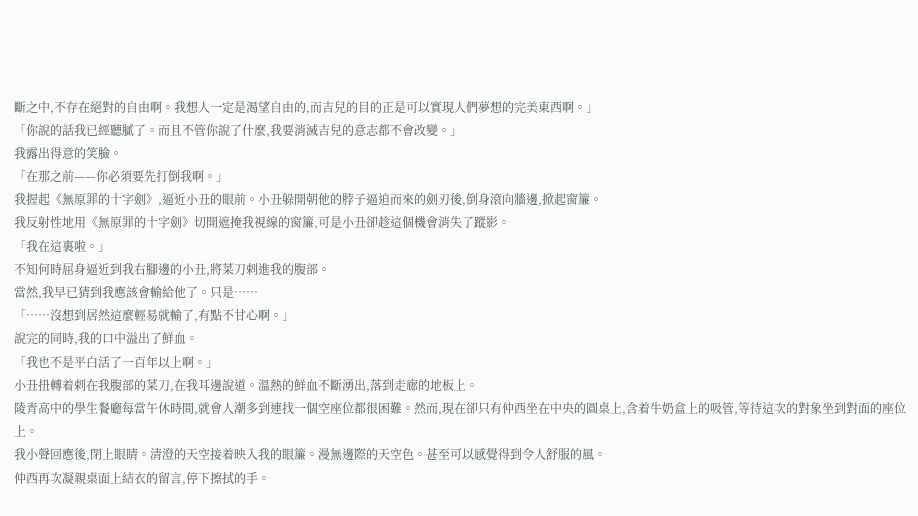斷之中,不存在絕對的自由啊。我想人一定是渴望自由的,而吉兒的目的正是可以實現人們夢想的完美東西啊。」
「你說的話我已經聽膩了。而且不管你說了什麼,我要消滅吉兒的意志都不會改變。」
我露出得意的笑臉。
「在那之前——你必須要先打倒我啊。」
我握起《無原罪的十字劍》,逼近小丑的眼前。小丑躲開朝他的脖子逼迫而來的劍刃後,倒身滾向牆邊,掀起窗簾。
我反射性地用《無原罪的十字劍》切開遮掩我視線的窗簾,可是小丑卻趁這個機會消失了蹤影。
「我在這裏啦。」
不知何時屈身逼近到我右腳邊的小丑,將菜刀剌進我的腹部。
當然,我早已猜到我應該會輸給他了。只是……
「……沒想到居然這麼輕易就輸了,有點不甘心啊。」
說完的同時,我的口中溢出了鮮血。
「我也不是平白活了一百年以上啊。」
小丑扭轉着剌在我腹部的菜刀,在我耳邊說道。溫熱的鮮血不斷湧出,落到走廊的地板上。
陵青高中的學生餐廳每當午休時間,就會人潮多到連找一個空座位都很困難。然而,現在卻只有仲西坐在中央的圓桌上,含着牛奶盒上的吸管,等待這次的對象坐到對面的座位上。
我小聲回應後,閉上眼睛。清澄的天空接着映入我的眼簾。漫無邊際的天空色。甚至可以感覺得到令人舒服的風。
仲西再次凝親桌面上結衣的留言,停下擦拭的手。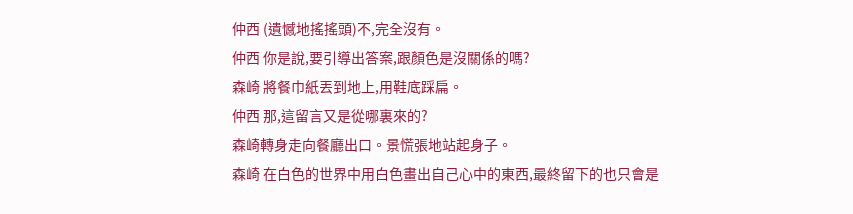仲西 (遺憾地搖搖頭)不,完全沒有。
仲西 你是說,要引導出答案,跟顏色是沒關係的嗎?
森崎 將餐巾紙丟到地上,用鞋底踩扁。
仲西 那,這留言又是從哪裏來的?
森崎轉身走向餐廳出口。景慌張地站起身子。
森崎 在白色的世界中用白色畫出自己心中的東西,最終留下的也只會是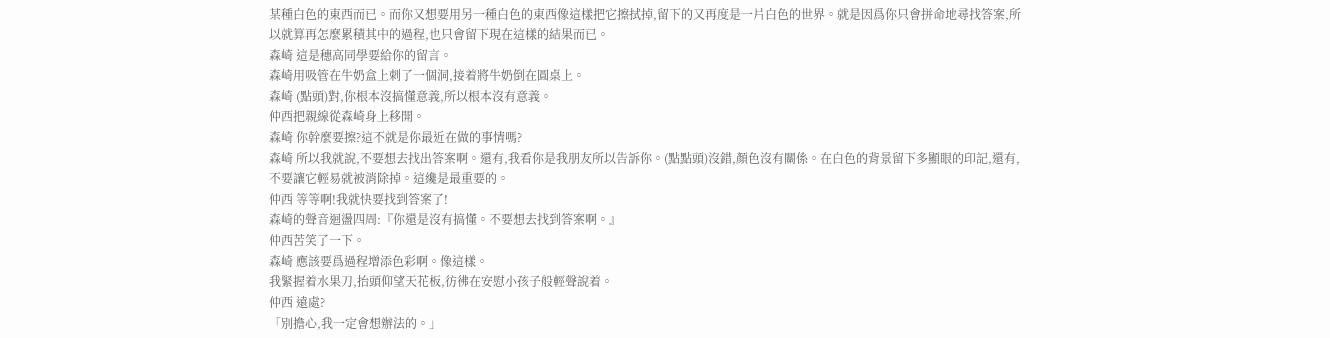某種白色的東西而已。而你又想要用另一種白色的東西像這樣把它擦拭掉,留下的又再度是一片白色的世界。就是因爲你只會拼命地尋找答案,所以就算再怎麼累積其中的過程,也只會留下現在這樣的結果而已。
森崎 這是穗高同學要給你的留言。
森崎用吸管在牛奶盒上刺了一個洞,接着將牛奶倒在圓桌上。
森崎 (點頭)對,你根本沒搞懂意義,所以根本沒有意義。
仲西把親線從森崎身上移開。
森崎 你幹麼要擦?這不就是你最近在做的事情嗎?
森崎 所以我就說,不要想去找出答案啊。還有,我看你是我朋友所以告訴你。(點點頭)沒錯,顏色沒有關係。在白色的背景留下多顯眼的印記,還有,不要讓它輕易就被消除掉。這纔是最重要的。
仲西 等等啊!我就快要找到答案了!
森崎的聲音迴盪四周:『你還是沒有搞懂。不要想去找到答案啊。』
仲西苦笑了一下。
森崎 應該要爲過程增添色彩啊。像這樣。
我緊握着水果刀,抬頭仰望天花板,彷彿在安慰小孩子般輕聲說着。
仲西 遠處?
「別擔心,我一定會想辦法的。」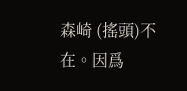森崎 (搖頭)不在。因爲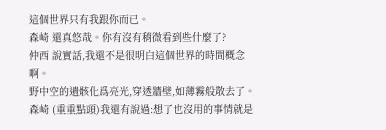這個世界只有我跟你而已。
森崎 還真悠哉。你有沒有稍微看到些什麼了?
仲西 說實話,我還不是很明白這個世界的時間概念啊。
野中空的遺骸化爲亮光,穿透牆壁,如薄霧般散去了。
森崎 (重重點頭)我還有說過:想了也沒用的事情就是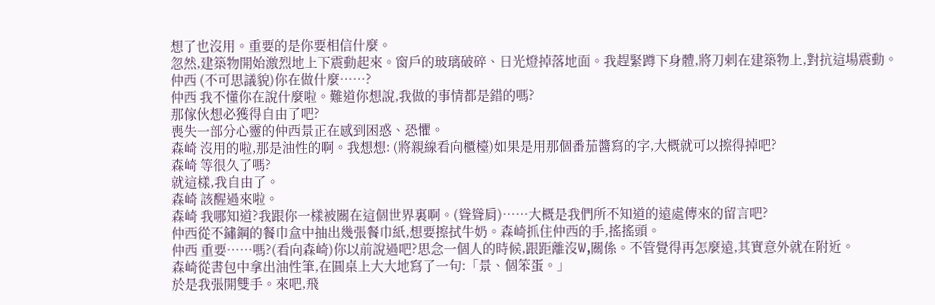想了也沒用。重要的是你要相信什麼。
忽然,建築物開始激烈地上下震動起來。窗戶的玻璃破碎、日光燈掉落地面。我趕緊蹲下身體,將刀剌在建築物上,對抗這場震動。
仲西 (不可思議貌)你在做什麼……?
仲西 我不懂你在說什麼啦。難道你想說,我做的事情都是錯的嗎?
那傢伙想必獲得自由了吧?
喪失一部分心靈的仲西景正在感到困惑、恐懼。
森崎 沒用的啦,那是油性的啊。我想想: (將親線看向櫃檯)如果是用那個番茄醬寫的字,大概就可以擦得掉吧?
森崎 等很久了嗎?
就這樣,我自由了。
森崎 該醒過來啦。
森崎 我哪知道?我跟你一樣被關在這個世界裏啊。(聳聳肩)……大概是我們所不知道的遠處傳來的留言吧?
仲西從不鏽鋼的餐巾盒中抽出幾張餐巾紙,想要擦拭牛奶。森崎抓住仲西的手,搖搖頭。
仲西 重要……嗎?(看向森崎)你以前說過吧?思念一個人的時候,跟距離沒W,關係。不管覺得再怎麼遠,其實意外就在附近。
森崎從書包中拿出油性筆,在圓桌上大大地寫了一句:「景、個笨蛋。」
於是我張開雙手。來吧,飛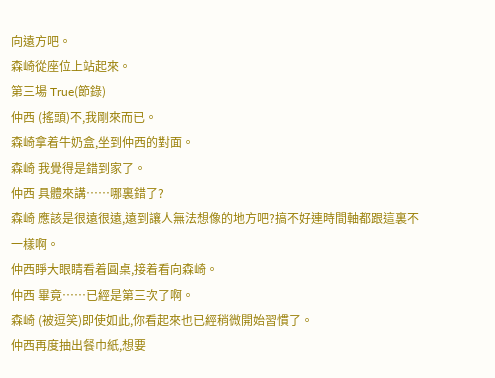向遠方吧。
森崎從座位上站起來。
第三場 True(節錄)
仲西 (搖頭)不,我剛來而已。
森崎拿着牛奶盒,坐到仲西的對面。
森崎 我覺得是錯到家了。
仲西 具體來講……哪裏錯了?
森崎 應該是很遠很遠,遠到讓人無法想像的地方吧?搞不好連時間軸都跟這裏不一樣啊。
仲西睜大眼睛看着圓桌,接着看向森崎。
仲西 畢竟……已經是第三次了啊。
森崎 (被逗笑)即使如此,你看起來也已經稍微開始習慣了。
仲西再度抽出餐巾紙,想要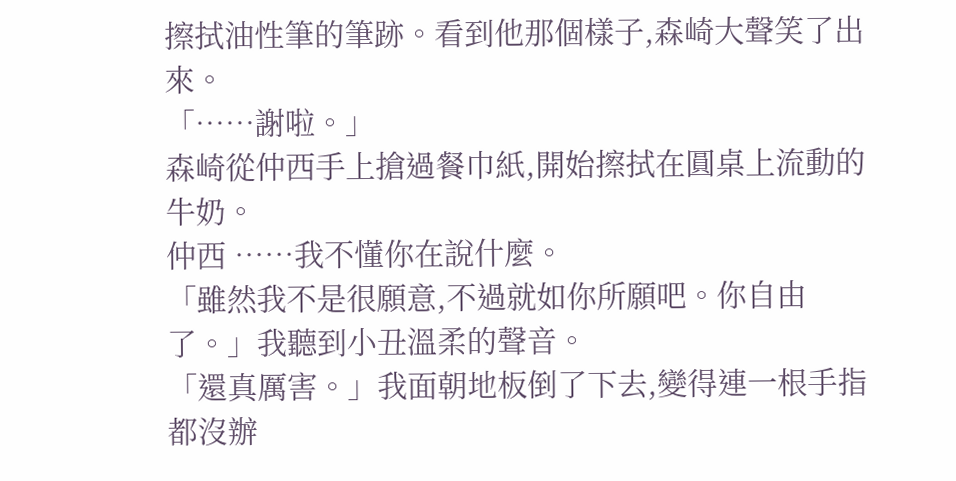擦拭油性筆的筆跡。看到他那個樣子,森崎大聲笑了出來。
「……謝啦。」
森崎從仲西手上搶過餐巾紙,開始擦拭在圓桌上流動的牛奶。
仲西 ……我不懂你在說什麼。
「雖然我不是很願意,不過就如你所願吧。你自由了。」我聽到小丑溫柔的聲音。
「還真厲害。」我面朝地板倒了下去,變得連一根手指都沒辦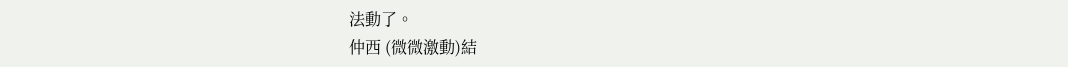法動了。
仲西 (微微激動)結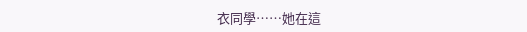衣同學……她在這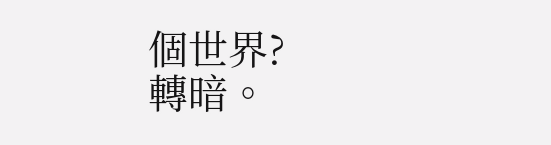個世界?
轉暗。